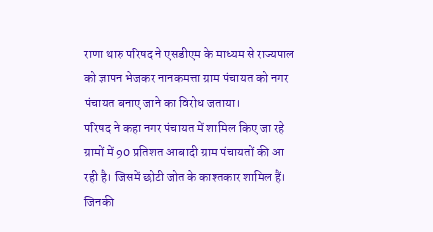राणा थारु परिषद ने एसडीएम के माध्यम से राज्यपाल को ज्ञापन भेजकर नानकमत्ता ग्राम पंचायत को नगर पंचायत बनाए जाने का विरोध जताया।
परिषद ने कहा नगर पंचायत में शामिल किए जा रहे ग्रामों में 90 प्रतिशत आबादी ग्राम पंचायतों की आ रही है। जिसमें छोटी जोत के काश्तकार शामिल हैं। जिनकी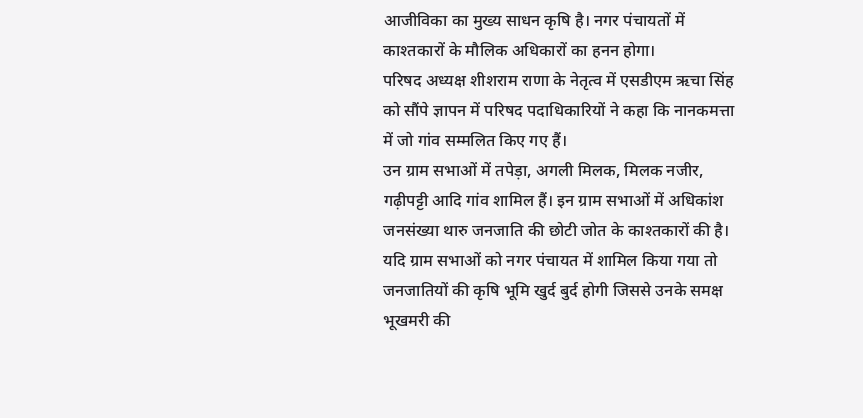आजीविका का मुख्य साधन कृषि है। नगर पंचायतों में काश्तकारों के मौलिक अधिकारों का हनन होगा।
परिषद अध्यक्ष शीशराम राणा के नेतृत्व में एसडीएम ऋचा सिंह को सौंपे ज्ञापन में परिषद पदाधिकारियों ने कहा कि नानकमत्ता में जो गांव सम्मलित किए गए हैं।
उन ग्राम सभाओं में तपेड़ा, अगली मिलक, मिलक नजीर, गढ़ीपट्टी आदि गांव शामिल हैं। इन ग्राम सभाओं में अधिकांश जनसंख्या थारु जनजाति की छोटी जोत के काश्तकारों की है। यदि ग्राम सभाओं को नगर पंचायत में शामिल किया गया तो जनजातियों की कृषि भूमि खुर्द बुर्द होगी जिससे उनके समक्ष भूखमरी की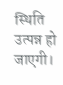स्थिति उत्पन्न हो जाएगी।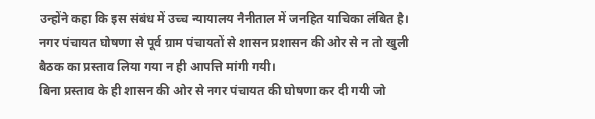उन्होंने कहा कि इस संबंध में उच्च न्यायालय नैनीताल में जनहित याचिका लंबित है। नगर पंचायत घोषणा से पूर्व ग्राम पंचायतों से शासन प्रशासन की ओर से न तो खुली बैठक का प्रस्ताव लिया गया न ही आपत्ति मांगी गयी।
बिना प्रस्ताव के ही शासन की ओर से नगर पंचायत की घोषणा कर दी गयी जो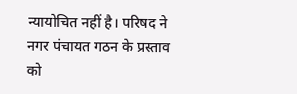न्यायोचित नहीं है। परिषद ने नगर पंचायत गठन के प्रस्ताव को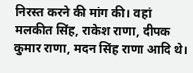निरस्त करने की मांग की। वहां मलकीत सिंह, राकेश राणा, दीपक कुमार राणा, मदन सिंह राणा आदि थे।